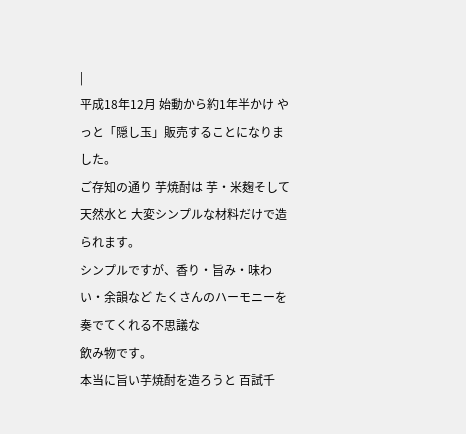|
平成18年12月 始動から約1年半かけ やっと「隠し玉」販売することになりました。
ご存知の通り 芋焼酎は 芋・米麹そして天然水と 大変シンプルな材料だけで造られます。
シンプルですが、香り・旨み・味わい・余韻など たくさんのハーモニーを奏でてくれる不思議な
飲み物です。
本当に旨い芋焼酎を造ろうと 百試千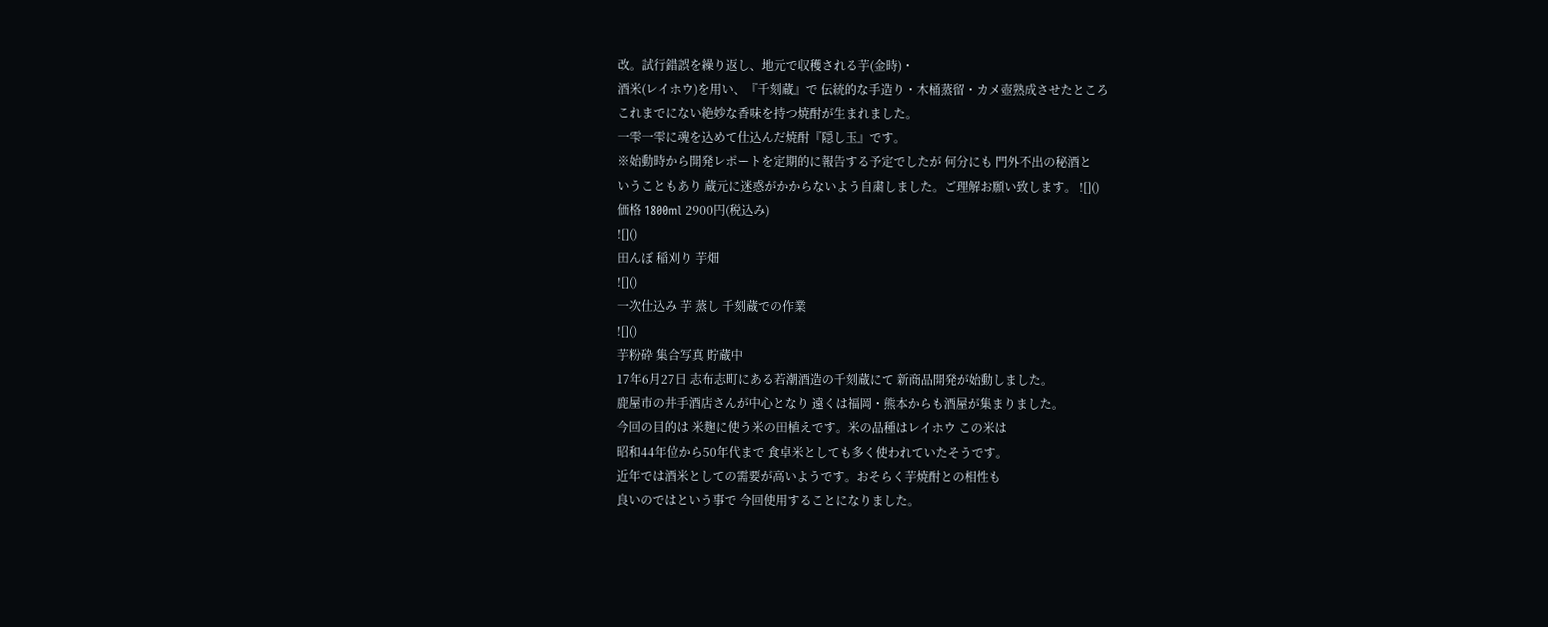改。試行錯誤を繰り返し、地元で収穫される芋(金時)・
酒米(レイホウ)を用い、『千刻蔵』で 伝統的な手造り・木桶蒸留・カメ壺熟成させたところ
これまでにない絶妙な香味を持つ焼酎が生まれました。
一雫一雫に魂を込めて仕込んだ焼酎『隠し玉』です。
※始動時から開発レポートを定期的に報告する予定でしたが 何分にも 門外不出の秘酒と
いうこともあり 蔵元に迷惑がかからないよう自粛しました。ご理解お願い致します。 ![]()
価格 1800ml 2900円(税込み)
![]()
田んぼ 稲刈り 芋畑
![]()
一次仕込み 芋 蒸し 千刻蔵での作業
![]()
芋粉砕 集合写真 貯蔵中
17年6月27日 志布志町にある若潮酒造の千刻蔵にて 新商品開発が始動しました。
鹿屋市の井手酒店さんが中心となり 遠くは福岡・熊本からも酒屋が集まりました。
今回の目的は 米麹に使う米の田植えです。米の品種はレイホウ この米は
昭和44年位から50年代まで 食卓米としても多く使われていたそうです。
近年では酒米としての需要が高いようです。おそらく芋焼酎との相性も
良いのではという事で 今回使用することになりました。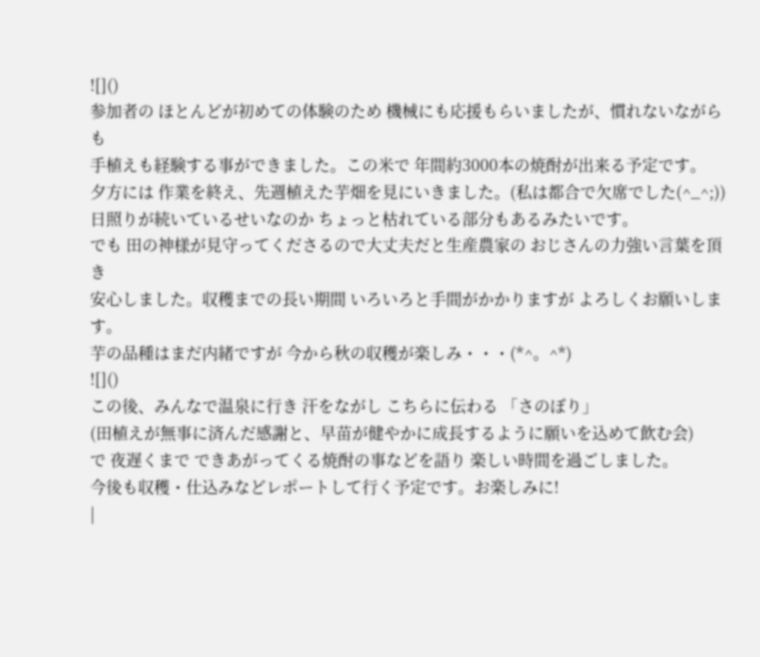![]()
参加者の ほとんどが初めての体験のため 機械にも応援もらいましたが、慣れないながらも
手植えも経験する事ができました。この米で 年間約3000本の焼酎が出来る予定です。
夕方には 作業を終え、先週植えた芋畑を見にいきました。(私は都合で欠席でした(^_^;))
日照りが続いているせいなのか ちょっと枯れている部分もあるみたいです。
でも 田の神様が見守ってくださるので大丈夫だと生産農家の おじさんの力強い言葉を頂き
安心しました。収穫までの長い期間 いろいろと手間がかかりますが よろしくお願いします。
芋の品種はまだ内緒ですが 今から秋の収穫が楽しみ・・・(*^。^*)
![]()
この後、みんなで温泉に行き 汗をながし こちらに伝わる 「さのぼり」
(田植えが無事に済んだ感謝と、早苗が健やかに成長するように願いを込めて飲む会)
で 夜遅くまで できあがってくる焼酎の事などを語り 楽しい時間を過ごしました。
今後も収穫・仕込みなどレポートして行く予定です。お楽しみに!
|